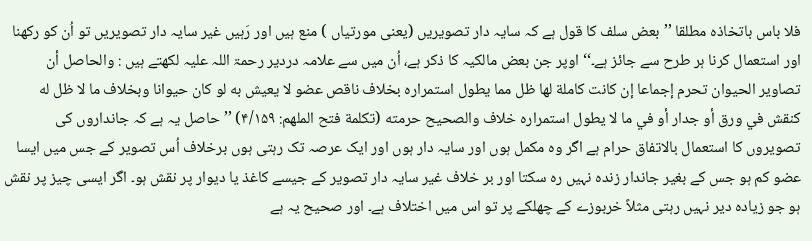فلا باس باتخاذه مطلقا ’’بعض سلف کا قول ہے کہ سایہ دار تصویریں (یعنی مورتیاں ) منع ہیں اور رَہیں غیر سایہ دار تصویریں تو اُن کو رکھنا اور استعمال کرنا ہر طرح سے جائز ہے۔‘‘ اوپر جن بعض مالکیہ کا ذکر ہے، اُن میں سے علامہ دردیر رحمۃ اللہ علیہ لکھتے ہیں : والحاصل أن تصاوير الحيوان تحرم إجماعا إن كانت كاملة لھا ظل مما يطول استمراره بخلاف ناقص عضو لا يعيش به لو كان حيوانا وبخلاف ما لا ظل له كنقش في ورق أو جدار أو في ما لا يطول استمراره خلاف والصحيح حرمته (تكلمة فتح الملھم: ۴/۱۵۹) ’’حاصل یہ ہے کہ جانداروں کی تصویروں کا استعمال بالاتفاق حرام ہے اگر وہ مکمل ہوں اور سایہ دار ہوں اور ایک عرصہ تک رہتی ہوں برخلاف اُس تصویر کے جس میں ایسا عضو کم ہو جس کے بغیر جاندار زندہ نہیں رہ سکتا اور بر خلاف غیر سایہ دار تصویر کے جیسے کاغذ یا دیوار پر نقش ہو۔ اگر ایسی چیز پر نقش ہو جو زیادہ دیر نہیں رہتی مثلاً خربوزے کے چھلکے پر تو اس میں اختلاف ہے۔ اور صحیح یہ ہے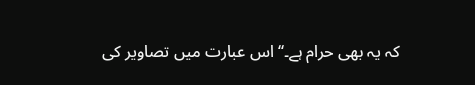کہ یہ بھی حرام ہے۔‘‘ اس عبارت میں تصاویر کی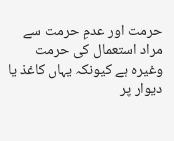حرمت اور عدمِ حرمت سے مراد استعمال کی حرمت وغیرہ ہے کیونکہ یہاں کاغذ یا دیوار پر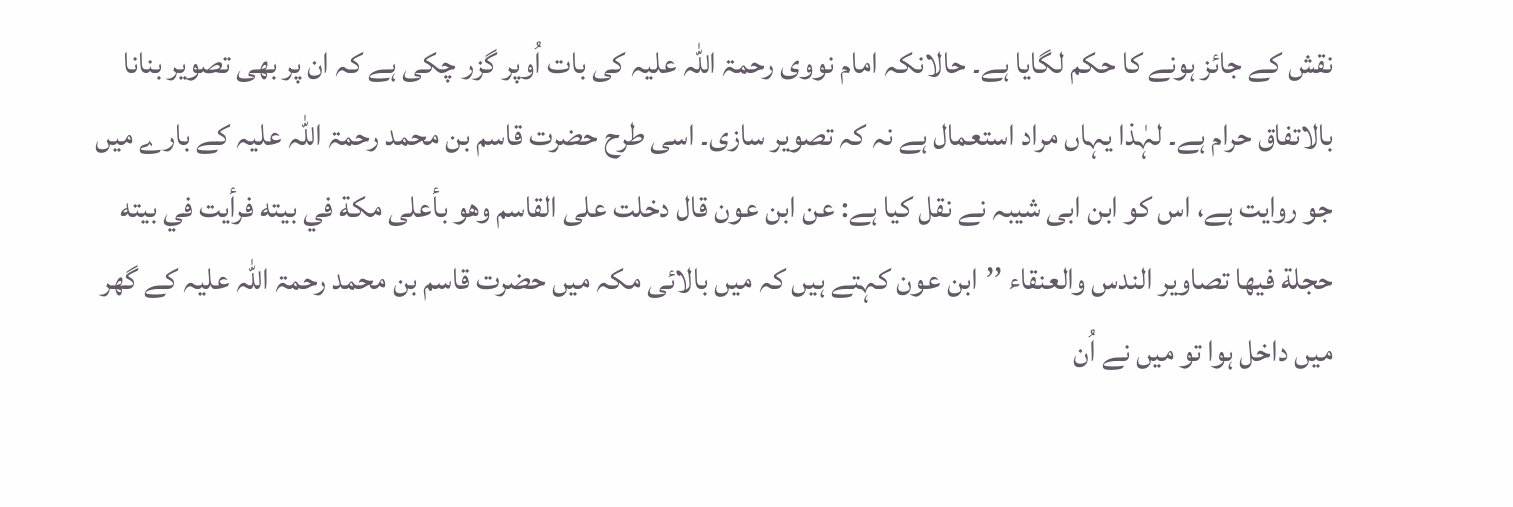نقش کے جائز ہونے کا حکم لگایا ہے۔ حالانکہ امام نووی رحمۃ اللہ علیہ کی بات اُوپر گزر چکی ہے کہ ان پر بھی تصویر بنانا بالاتفاق حرام ہے۔ لہٰذا یہاں مراد استعمال ہے نہ کہ تصویر سازی۔ اسی طرح حضرت قاسم بن محمد رحمۃ اللہ علیہ کے بارے میں جو روایت ہے، اس کو ابن ابی شیبہ نے نقل کیا ہے: عن ابن عون قال دخلت علی القاسم وھو بأعلی مكة في بيته فرأيت في بيته حجلة فيھا تصاوير الندس والعنقاء ’’ابن عون کہتے ہیں کہ میں بالائی مکہ میں حضرت قاسم بن محمد رحمۃ اللہ علیہ کے گھر میں داخل ہوا تو میں نے اُن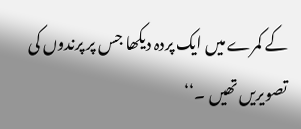کے کمرے میں ایک پردہ دیکھا جس پر پرندوں کی تصویریں تھیں ۔‘‘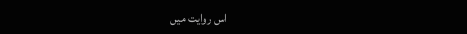اس روایت میں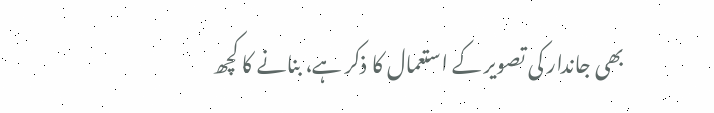بھی جاندار کی تصویر کے استعمال کا ذکر ہے، بنانے کا کچھ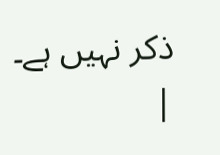ذکر نہیں ہے۔ |